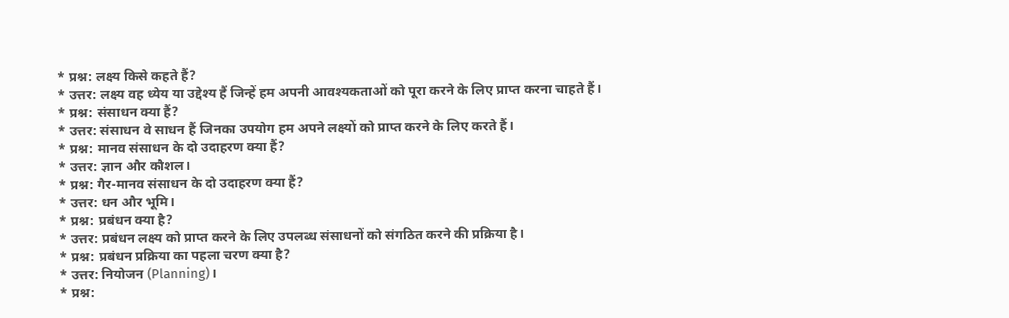* प्रश्न: लक्ष्य किसे कहते हैं?
* उत्तर: लक्ष्य वह ध्येय या उद्देश्य हैं जिन्हें हम अपनी आवश्यकताओं को पूरा करने के लिए प्राप्त करना चाहते हैं।
* प्रश्न: संसाधन क्या हैं?
* उत्तर: संसाधन वे साधन हैं जिनका उपयोग हम अपने लक्ष्यों को प्राप्त करने के लिए करते हैं।
* प्रश्न: मानव संसाधन के दो उदाहरण क्या हैं?
* उत्तर: ज्ञान और कौशल।
* प्रश्न: गैर-मानव संसाधन के दो उदाहरण क्या हैं?
* उत्तर: धन और भूमि।
* प्रश्न: प्रबंधन क्या है?
* उत्तर: प्रबंधन लक्ष्य को प्राप्त करने के लिए उपलब्ध संसाधनों को संगठित करने की प्रक्रिया है।
* प्रश्न: प्रबंधन प्रक्रिया का पहला चरण क्या है?
* उत्तर: नियोजन (Planning)।
* प्रश्न: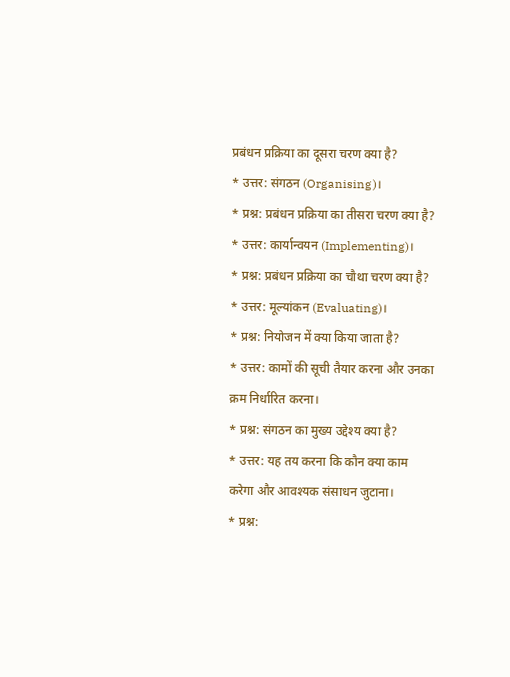प्रबंधन प्रक्रिया का दूसरा चरण क्या है?
* उत्तर: संगठन (Organising)।
* प्रश्न: प्रबंधन प्रक्रिया का तीसरा चरण क्या है?
* उत्तर: कार्यान्वयन (Implementing)।
* प्रश्न: प्रबंधन प्रक्रिया का चौथा चरण क्या है?
* उत्तर: मूल्यांकन (Evaluating)।
* प्रश्न: नियोजन में क्या किया जाता है?
* उत्तर: कामों की सूची तैयार करना और उनका क्रम निर्धारित करना।
* प्रश्न: संगठन का मुख्य उद्देश्य क्या है?
* उत्तर: यह तय करना कि कौन क्या काम करेगा और आवश्यक संसाधन जुटाना।
* प्रश्न: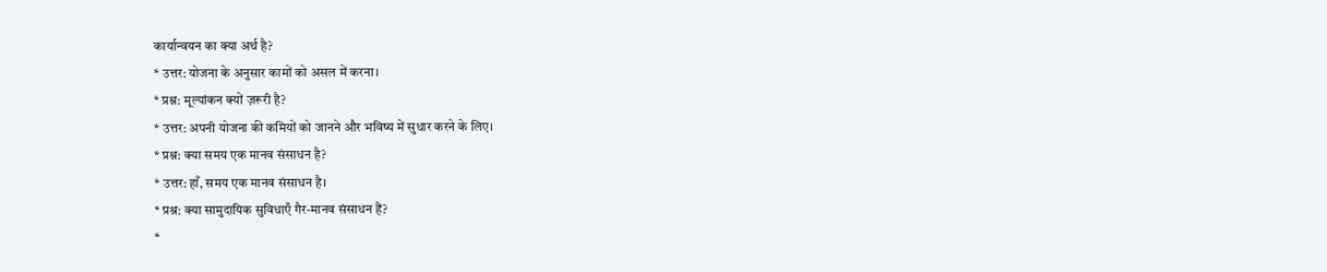कार्यान्वयन का क्या अर्थ है?
* उत्तर: योजना के अनुसार कामों को असल में करना।
* प्रश्न: मूल्यांकन क्यों ज़रूरी है?
* उत्तर: अपनी योजना की कमियों को जानने और भविष्य में सुधार करने के लिए।
* प्रश्न: क्या समय एक मानव संसाधन है?
* उत्तर: हाँ, समय एक मानव संसाधन है।
* प्रश्न: क्या सामुदायिक सुविधाएँ गैर-मानव संसाधन हैं?
*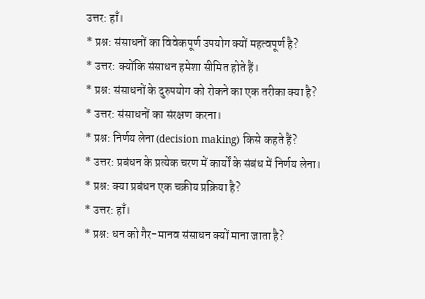उत्तर: हाँ।
* प्रश्न: संसाधनों का विवेकपूर्ण उपयोग क्यों महत्वपूर्ण है?
* उत्तर: क्योंकि संसाधन हमेशा सीमित होते हैं।
* प्रश्न: संसाधनों के दुरुपयोग को रोकने का एक तरीका क्या है?
* उत्तर: संसाधनों का संरक्षण करना।
* प्रश्न: निर्णय लेना (decision making) किसे कहते हैं?
* उत्तर: प्रबंधन के प्रत्येक चरण में कार्यों के संबंध में निर्णय लेना।
* प्रश्न: क्या प्रबंधन एक चक्रीय प्रक्रिया है?
* उत्तर: हाँ।
* प्रश्न: धन को गैर-मानव संसाधन क्यों माना जाता है?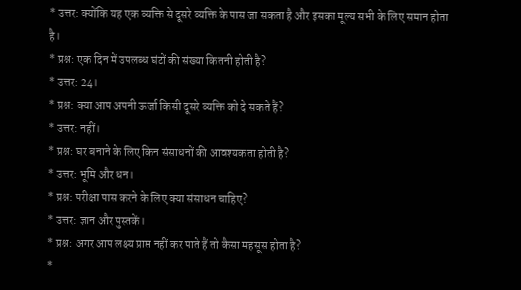* उत्तर: क्योंकि यह एक व्यक्ति से दूसरे व्यक्ति के पास जा सकता है और इसका मूल्य सभी के लिए समान होता है।
* प्रश्न: एक दिन में उपलब्ध घंटों की संख्या कितनी होती है?
* उत्तर: 24।
* प्रश्न: क्या आप अपनी ऊर्जा किसी दूसरे व्यक्ति को दे सकते हैं?
* उत्तर: नहीं।
* प्रश्न: घर बनाने के लिए किन संसाधनों की आवश्यकता होती है?
* उत्तर: भूमि और धन।
* प्रश्न: परीक्षा पास करने के लिए क्या संसाधन चाहिए?
* उत्तर: ज्ञान और पुस्तकें।
* प्रश्न: अगर आप लक्ष्य प्राप्त नहीं कर पाते हैं तो कैसा महसूस होता है?
*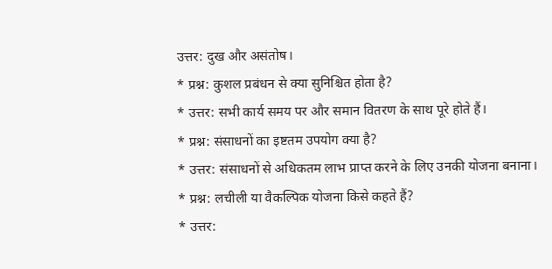उत्तर: दुख और असंतोष।
* प्रश्न: कुशल प्रबंधन से क्या सुनिश्चित होता है?
* उत्तर: सभी कार्य समय पर और समान वितरण के साथ पूरे होते हैं।
* प्रश्न: संसाधनों का इष्टतम उपयोग क्या है?
* उत्तर: संसाधनों से अधिकतम लाभ प्राप्त करने के लिए उनकी योजना बनाना।
* प्रश्न: लचीली या वैकल्पिक योजना किसे कहते हैं?
* उत्तर: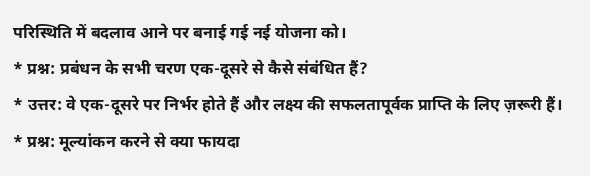परिस्थिति में बदलाव आने पर बनाई गई नई योजना को।
* प्रश्न: प्रबंधन के सभी चरण एक-दूसरे से कैसे संबंधित हैं?
* उत्तर: वे एक-दूसरे पर निर्भर होते हैं और लक्ष्य की सफलतापूर्वक प्राप्ति के लिए ज़रूरी हैं।
* प्रश्न: मूल्यांकन करने से क्या फायदा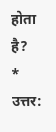होता है?
* उत्तर: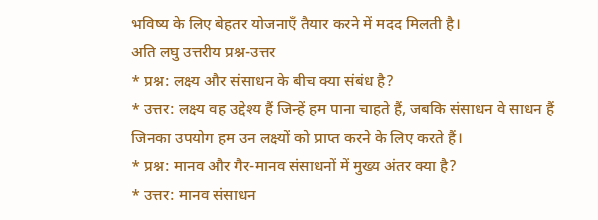भविष्य के लिए बेहतर योजनाएँ तैयार करने में मदद मिलती है।
अति लघु उत्तरीय प्रश्न-उत्तर
* प्रश्न: लक्ष्य और संसाधन के बीच क्या संबंध है?
* उत्तर: लक्ष्य वह उद्देश्य हैं जिन्हें हम पाना चाहते हैं, जबकि संसाधन वे साधन हैं जिनका उपयोग हम उन लक्ष्यों को प्राप्त करने के लिए करते हैं।
* प्रश्न: मानव और गैर-मानव संसाधनों में मुख्य अंतर क्या है?
* उत्तर: मानव संसाधन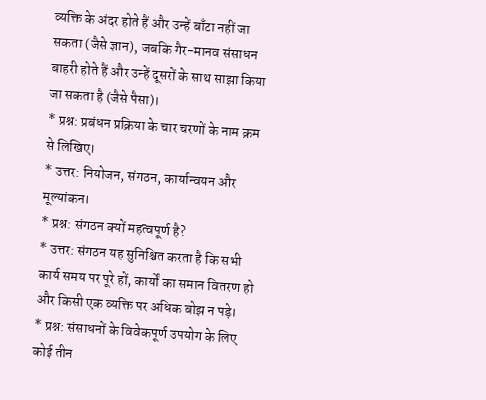व्यक्ति के अंदर होते हैं और उन्हें बाँटा नहीं जा सकता (जैसे ज्ञान), जबकि गैर-मानव संसाधन बाहरी होते हैं और उन्हें दूसरों के साथ साझा किया जा सकता है (जैसे पैसा)।
* प्रश्न: प्रबंधन प्रक्रिया के चार चरणों के नाम क्रम से लिखिए।
* उत्तर: नियोजन, संगठन, कार्यान्वयन और मूल्यांकन।
* प्रश्न: संगठन क्यों महत्वपूर्ण है?
* उत्तर: संगठन यह सुनिश्चित करता है कि सभी कार्य समय पर पूरे हों, कार्यों का समान वितरण हो और किसी एक व्यक्ति पर अधिक बोझ न पड़े।
* प्रश्न: संसाधनों के विवेकपूर्ण उपयोग के लिए कोई तीन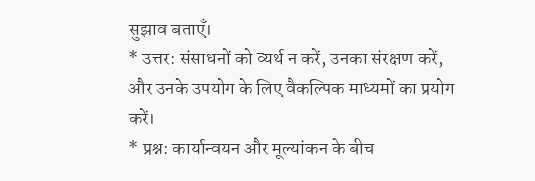सुझाव बताएँ।
* उत्तर: संसाधनों को व्यर्थ न करें, उनका संरक्षण करें, और उनके उपयोग के लिए वैकल्पिक माध्यमों का प्रयोग करें।
* प्रश्न: कार्यान्वयन और मूल्यांकन के बीच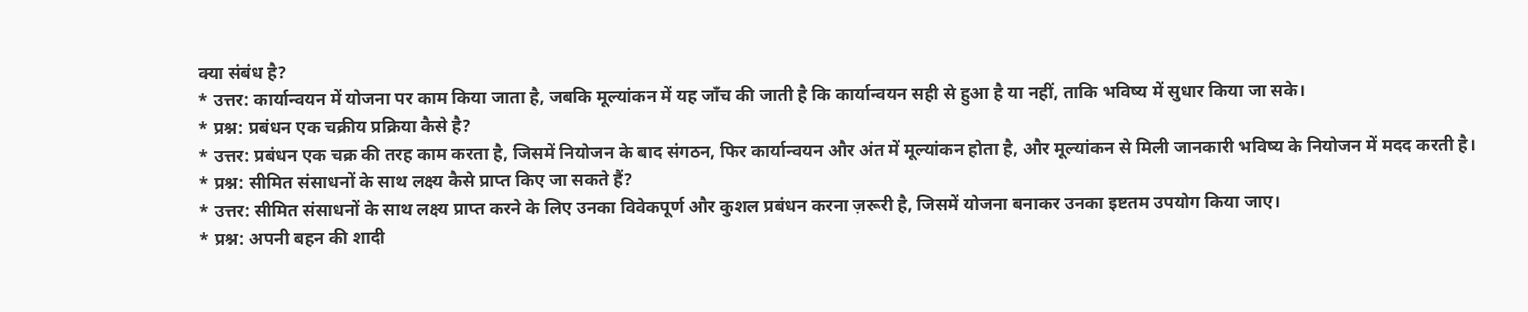क्या संबंध है?
* उत्तर: कार्यान्वयन में योजना पर काम किया जाता है, जबकि मूल्यांकन में यह जाँच की जाती है कि कार्यान्वयन सही से हुआ है या नहीं, ताकि भविष्य में सुधार किया जा सके।
* प्रश्न: प्रबंधन एक चक्रीय प्रक्रिया कैसे है?
* उत्तर: प्रबंधन एक चक्र की तरह काम करता है, जिसमें नियोजन के बाद संगठन, फिर कार्यान्वयन और अंत में मूल्यांकन होता है, और मूल्यांकन से मिली जानकारी भविष्य के नियोजन में मदद करती है।
* प्रश्न: सीमित संसाधनों के साथ लक्ष्य कैसे प्राप्त किए जा सकते हैं?
* उत्तर: सीमित संसाधनों के साथ लक्ष्य प्राप्त करने के लिए उनका विवेकपूर्ण और कुशल प्रबंधन करना ज़रूरी है, जिसमें योजना बनाकर उनका इष्टतम उपयोग किया जाए।
* प्रश्न: अपनी बहन की शादी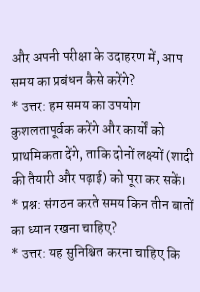और अपनी परीक्षा के उदाहरण में, आप समय का प्रबंधन कैसे करेंगे?
* उत्तर: हम समय का उपयोग कुशलतापूर्वक करेंगे और कार्यों को प्राथमिकता देंगे, ताकि दोनों लक्ष्यों (शादी की तैयारी और पढ़ाई) को पूरा कर सकें।
* प्रश्न: संगठन करते समय किन तीन बातों का ध्यान रखना चाहिए?
* उत्तर: यह सुनिश्चित करना चाहिए कि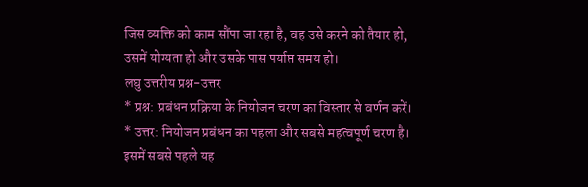जिस व्यक्ति को काम सौंपा जा रहा है, वह उसे करने को तैयार हो, उसमें योग्यता हो और उसके पास पर्याप्त समय हो।
लघु उत्तरीय प्रश्न-उत्तर
* प्रश्न: प्रबंधन प्रक्रिया के नियोजन चरण का विस्तार से वर्णन करें।
* उत्तर: नियोजन प्रबंधन का पहला और सबसे महत्वपूर्ण चरण है। इसमें सबसे पहले यह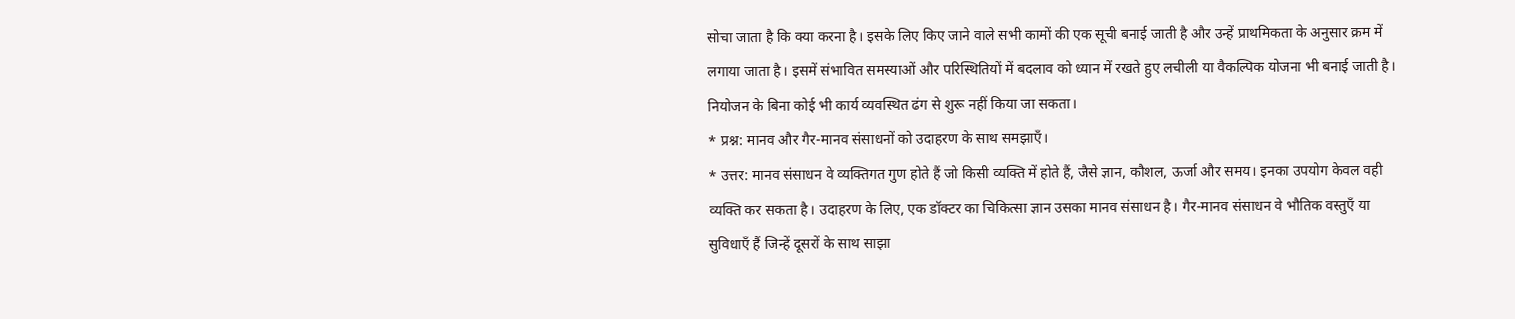सोचा जाता है कि क्या करना है। इसके लिए किए जाने वाले सभी कामों की एक सूची बनाई जाती है और उन्हें प्राथमिकता के अनुसार क्रम में लगाया जाता है। इसमें संभावित समस्याओं और परिस्थितियों में बदलाव को ध्यान में रखते हुए लचीली या वैकल्पिक योजना भी बनाई जाती है। नियोजन के बिना कोई भी कार्य व्यवस्थित ढंग से शुरू नहीं किया जा सकता।
* प्रश्न: मानव और गैर-मानव संसाधनों को उदाहरण के साथ समझाएँ।
* उत्तर: मानव संसाधन वे व्यक्तिगत गुण होते हैं जो किसी व्यक्ति में होते हैं, जैसे ज्ञान, कौशल, ऊर्जा और समय। इनका उपयोग केवल वही व्यक्ति कर सकता है। उदाहरण के लिए, एक डॉक्टर का चिकित्सा ज्ञान उसका मानव संसाधन है। गैर-मानव संसाधन वे भौतिक वस्तुएँ या सुविधाएँ हैं जिन्हें दूसरों के साथ साझा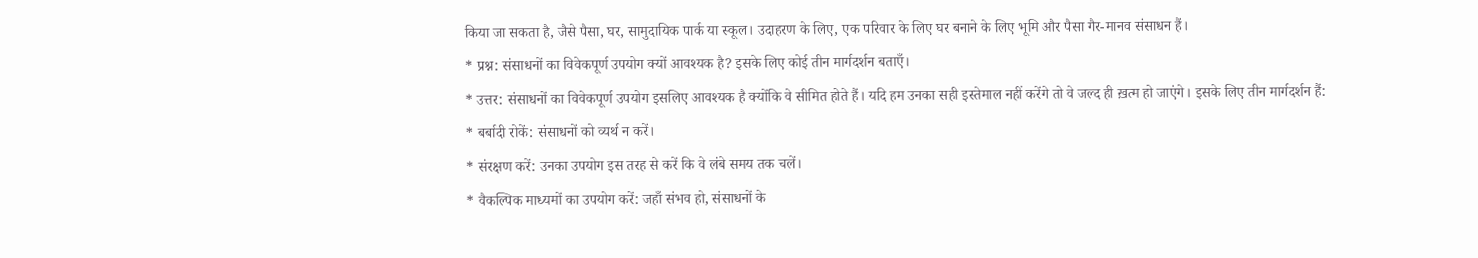किया जा सकता है, जैसे पैसा, घर, सामुदायिक पार्क या स्कूल। उदाहरण के लिए, एक परिवार के लिए घर बनाने के लिए भूमि और पैसा गैर-मानव संसाधन हैं।
* प्रश्न: संसाधनों का विवेकपूर्ण उपयोग क्यों आवश्यक है? इसके लिए कोई तीन मार्गदर्शन बताएँ।
* उत्तर: संसाधनों का विवेकपूर्ण उपयोग इसलिए आवश्यक है क्योंकि वे सीमित होते हैं। यदि हम उनका सही इस्तेमाल नहीं करेंगे तो वे जल्द ही ख़त्म हो जाएंगे। इसके लिए तीन मार्गदर्शन हैं:
* बर्बादी रोकें: संसाधनों को व्यर्थ न करें।
* संरक्षण करें: उनका उपयोग इस तरह से करें कि वे लंबे समय तक चलें।
* वैकल्पिक माध्यमों का उपयोग करें: जहाँ संभव हो, संसाधनों के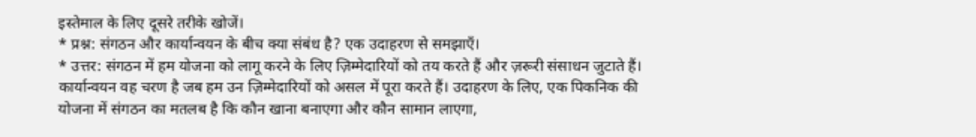इस्तेमाल के लिए दूसरे तरीके खोजें।
* प्रश्न: संगठन और कार्यान्वयन के बीच क्या संबंध है? एक उदाहरण से समझाएँ।
* उत्तर: संगठन में हम योजना को लागू करने के लिए ज़िम्मेदारियों को तय करते हैं और ज़रूरी संसाधन जुटाते हैं। कार्यान्वयन वह चरण है जब हम उन ज़िम्मेदारियों को असल में पूरा करते हैं। उदाहरण के लिए, एक पिकनिक की योजना में संगठन का मतलब है कि कौन खाना बनाएगा और कौन सामान लाएगा,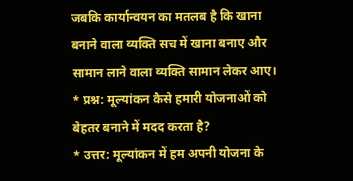जबकि कार्यान्वयन का मतलब है कि खाना बनाने वाला व्यक्ति सच में खाना बनाए और सामान लाने वाला व्यक्ति सामान लेकर आए।
* प्रश्न: मूल्यांकन कैसे हमारी योजनाओं को बेहतर बनाने में मदद करता है?
* उत्तर: मूल्यांकन में हम अपनी योजना के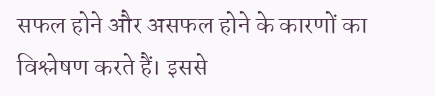सफल होने और असफल होने के कारणों का विश्लेषण करते हैं। इससे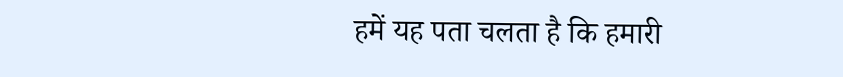हमें यह पता चलता है कि हमारी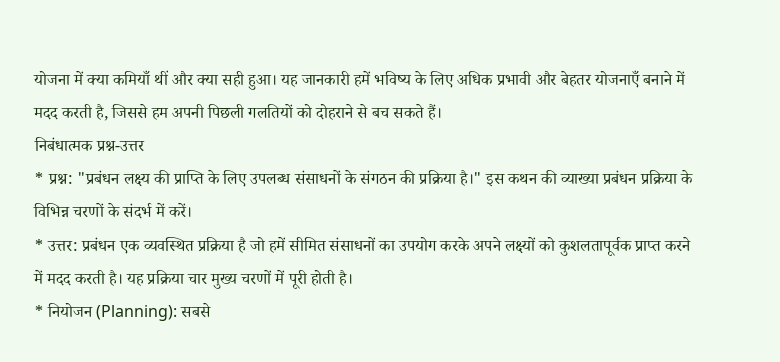योजना में क्या कमियाँ थीं और क्या सही हुआ। यह जानकारी हमें भविष्य के लिए अधिक प्रभावी और बेहतर योजनाएँ बनाने में मदद करती है, जिससे हम अपनी पिछली गलतियों को दोहराने से बच सकते हैं।
निबंधात्मक प्रश्न-उत्तर
* प्रश्न: "प्रबंधन लक्ष्य की प्राप्ति के लिए उपलब्ध संसाधनों के संगठन की प्रक्रिया है।" इस कथन की व्याख्या प्रबंधन प्रक्रिया के विभिन्न चरणों के संदर्भ में करें।
* उत्तर: प्रबंधन एक व्यवस्थित प्रक्रिया है जो हमें सीमित संसाधनों का उपयोग करके अपने लक्ष्यों को कुशलतापूर्वक प्राप्त करने में मदद करती है। यह प्रक्रिया चार मुख्य चरणों में पूरी होती है।
* नियोजन (Planning): सबसे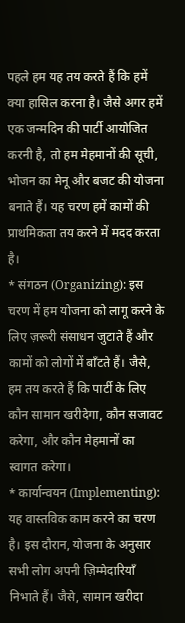पहले हम यह तय करते हैं कि हमें क्या हासिल करना है। जैसे अगर हमें एक जन्मदिन की पार्टी आयोजित करनी है, तो हम मेहमानों की सूची, भोजन का मेनू और बजट की योजना बनाते हैं। यह चरण हमें कामों की प्राथमिकता तय करने में मदद करता है।
* संगठन (Organizing): इस चरण में हम योजना को लागू करने के लिए ज़रूरी संसाधन जुटाते हैं और कामों को लोगों में बाँटते हैं। जैसे, हम तय करते हैं कि पार्टी के लिए कौन सामान खरीदेगा, कौन सजावट करेगा, और कौन मेहमानों का स्वागत करेगा।
* कार्यान्वयन (Implementing): यह वास्तविक काम करने का चरण है। इस दौरान, योजना के अनुसार सभी लोग अपनी ज़िम्मेदारियाँ निभाते हैं। जैसे, सामान खरीदा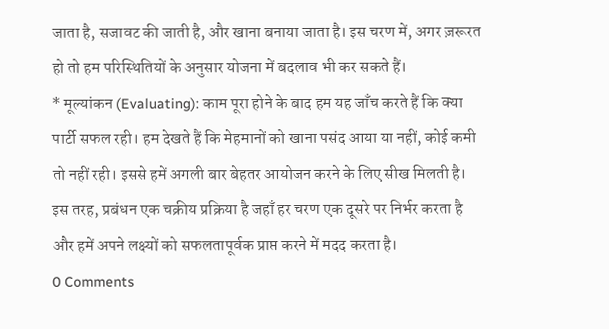जाता है, सजावट की जाती है, और खाना बनाया जाता है। इस चरण में, अगर ज़रूरत हो तो हम परिस्थितियों के अनुसार योजना में बदलाव भी कर सकते हैं।
* मूल्यांकन (Evaluating): काम पूरा होने के बाद हम यह जाँच करते हैं कि क्या पार्टी सफल रही। हम देखते हैं कि मेहमानों को खाना पसंद आया या नहीं, कोई कमी तो नहीं रही। इससे हमें अगली बार बेहतर आयोजन करने के लिए सीख मिलती है।
इस तरह, प्रबंधन एक चक्रीय प्रक्रिया है जहाँ हर चरण एक दूसरे पर निर्भर करता है और हमें अपने लक्ष्यों को सफलतापूर्वक प्राप्त करने में मदद करता है।
0 Comments